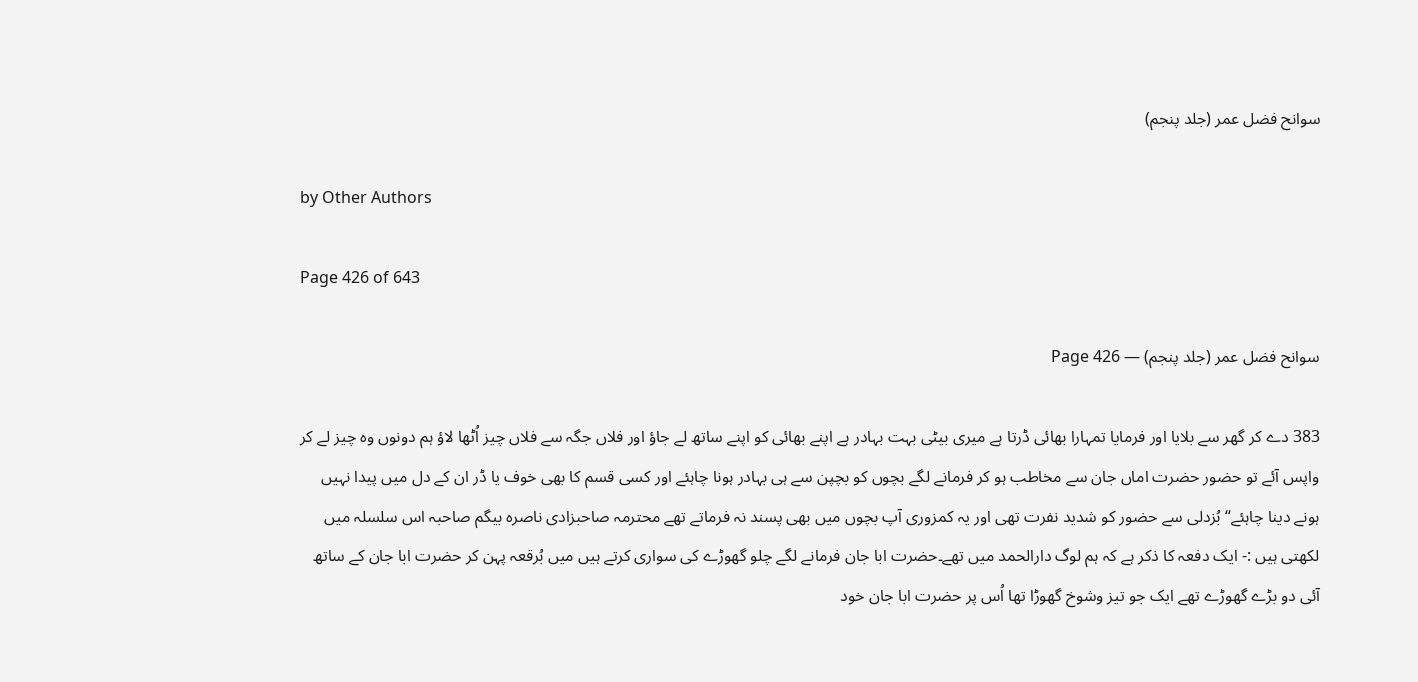سوانح فضل عمر (جلد پنجم)

by Other Authors

Page 426 of 643

سوانح فضل عمر (جلد پنجم) — Page 426

383 دے کر گھر سے بلایا اور فرمایا تمہارا بھائی ڈرتا ہے میری بیٹی بہت بہادر ہے اپنے بھائی کو اپنے ساتھ لے جاؤ اور فلاں جگہ سے فلاں چیز اُٹھا لاؤ ہم دونوں وہ چیز لے کر واپس آئے تو حضور حضرت اماں جان سے مخاطب ہو کر فرمانے لگے بچوں کو بچپن سے ہی بہادر ہونا چاہئے اور کسی قسم کا بھی خوف یا ڈر ان کے دل میں پیدا نہیں ہونے دینا چاہئے“ بُزدلی سے حضور کو شدید نفرت تھی اور یہ کمزوری آپ بچوں میں بھی پسند نہ فرماتے تھے محترمہ صاحبزادی ناصرہ بیگم صاحبہ اس سلسلہ میں لکھتی ہیں :- ایک دفعہ کا ذکر ہے کہ ہم لوگ دارالحمد میں تھے۔حضرت ابا جان فرمانے لگے چلو گھوڑے کی سواری کرتے ہیں میں بُرقعہ پہن کر حضرت ابا جان کے ساتھ آئی دو بڑے گھوڑے تھے ایک جو تیز وشوخ گھوڑا تھا اُس پر حضرت ابا جان خود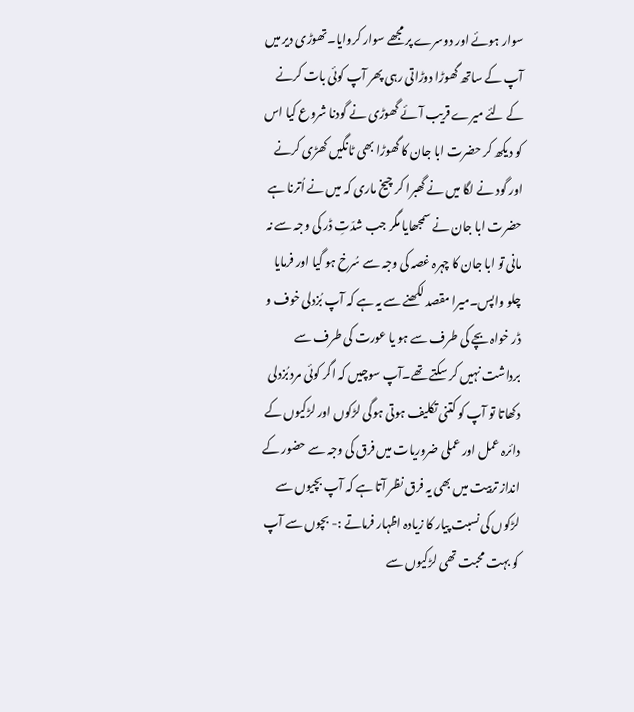سوار ہوئے اور دوسرے پر مجھے سوار کروایا۔تھوڑی دیر میں آپ کے ساتھ گھوڑا دوڑاتی رہی پھر آپ کوئی بات کرنے کے لئے میرے قریب آئے گھوڑی نے گودنا شروع کیا اس کو دیکھ کر حضرت ابا جان کا گھوڑا بھی ٹانگیں کھڑی کرنے اور گود نے لگا میں نے گھبرا کر چیخ ماری کہ میں نے اُترنا ہے حضرت ابا جان نے سمجھایا مگر جب شدّتِ ڈر کی وجہ سے نہ مانی تو ابا جان کا چہرہ غصہ کی وجہ سے سُرخ ہو گیا اور فرمایا چلو واپس۔میرا مقصد لکھنے سے یہ ہے کہ آپ بُزدلی خوف و ڈر خواہ بچے کی طرف سے ہو یا عورت کی طرف سے برداشت نہیں کر سکتے تھے۔آپ سوچیں کہ اگر کوئی مرد بُزدلی دکھاتا تو آپ کو کتنی تکلیف ہوتی ہوگی لڑکوں اور لڑکیوں کے دائرہ عمل اور عملی ضروریات میں فرق کی وجہ سے حضور کے انداز تربیت میں بھی یہ فرق نظر آتا ہے کہ آپ بچیوں سے لڑکوں کی نسبت پیار کا زیادہ اظہار فرماتے :- بچوں سے آپ کو بہت محبت تھی لڑکیوں سے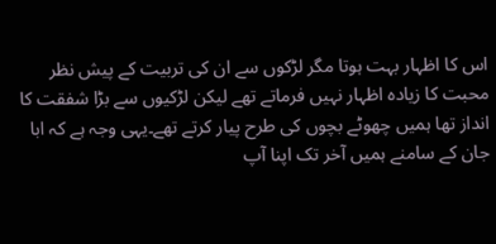اس کا اظہار بہت ہوتا مگر لڑکوں سے ان کی تربیت کے پیش نظر محبت کا زیادہ اظہار نہیں فرماتے تھے لیکن لڑکیوں سے بڑا شفقت کا انداز تھا ہمیں چھوٹے بچوں کی طرح پیار کرتے تھے۔یہی وجہ ہے کہ ابا جان کے سامنے ہمیں آخر تک اپنا آپ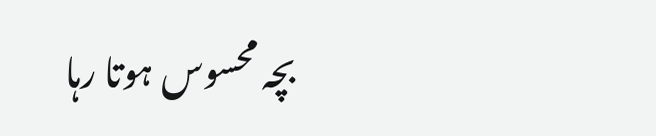بچہ محسوس ہوتا رہا